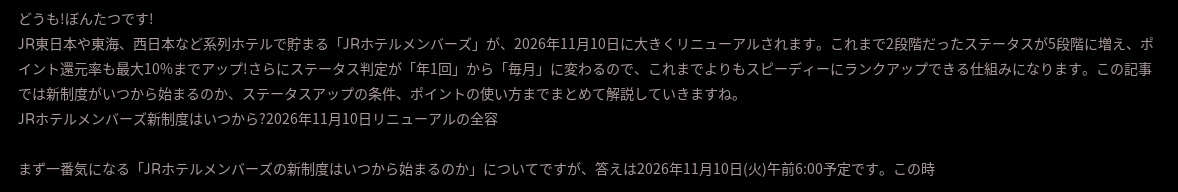どうも!ぼんたつです!
JR東日本や東海、西日本など系列ホテルで貯まる「JRホテルメンバーズ」が、2026年11月10日に大きくリニューアルされます。これまで2段階だったステータスが5段階に増え、ポイント還元率も最大10%までアップ!さらにステータス判定が「年1回」から「毎月」に変わるので、これまでよりもスピーディーにランクアップできる仕組みになります。この記事では新制度がいつから始まるのか、ステータスアップの条件、ポイントの使い方までまとめて解説していきますね。
JRホテルメンバーズ新制度はいつから?2026年11月10日リニューアルの全容

まず一番気になる「JRホテルメンバーズの新制度はいつから始まるのか」についてですが、答えは2026年11月10日(火)午前6:00予定です。この時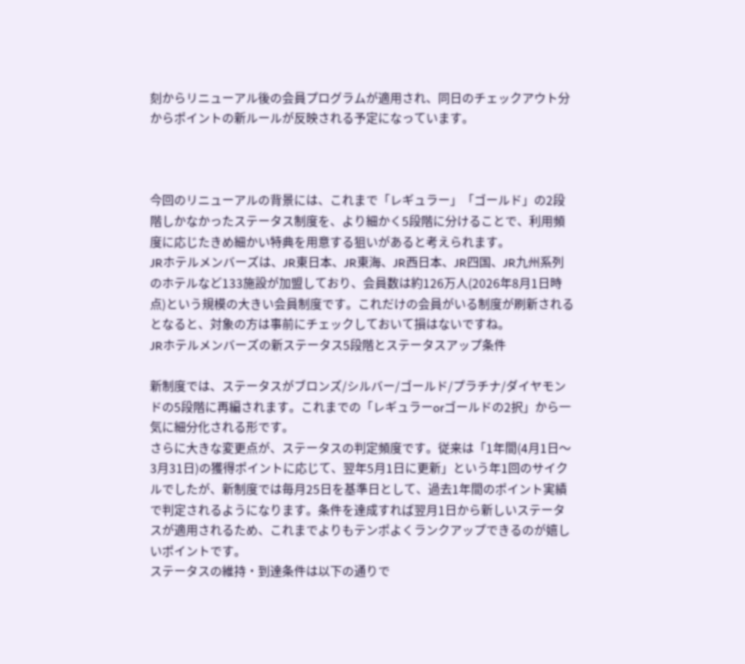刻からリニューアル後の会員プログラムが適用され、同日のチェックアウト分からポイントの新ルールが反映される予定になっています。



今回のリニューアルの背景には、これまで「レギュラー」「ゴールド」の2段階しかなかったステータス制度を、より細かく5段階に分けることで、利用頻度に応じたきめ細かい特典を用意する狙いがあると考えられます。
JRホテルメンバーズは、JR東日本、JR東海、JR西日本、JR四国、JR九州系列のホテルなど133施設が加盟しており、会員数は約126万人(2026年8月1日時点)という規模の大きい会員制度です。これだけの会員がいる制度が刷新されるとなると、対象の方は事前にチェックしておいて損はないですね。
JRホテルメンバーズの新ステータス5段階とステータスアップ条件

新制度では、ステータスがブロンズ/シルバー/ゴールド/プラチナ/ダイヤモンドの5段階に再編されます。これまでの「レギュラーorゴールドの2択」から一気に細分化される形です。
さらに大きな変更点が、ステータスの判定頻度です。従来は「1年間(4月1日〜3月31日)の獲得ポイントに応じて、翌年5月1日に更新」という年1回のサイクルでしたが、新制度では毎月25日を基準日として、過去1年間のポイント実績で判定されるようになります。条件を達成すれば翌月1日から新しいステータスが適用されるため、これまでよりもテンポよくランクアップできるのが嬉しいポイントです。
ステータスの維持・到達条件は以下の通りで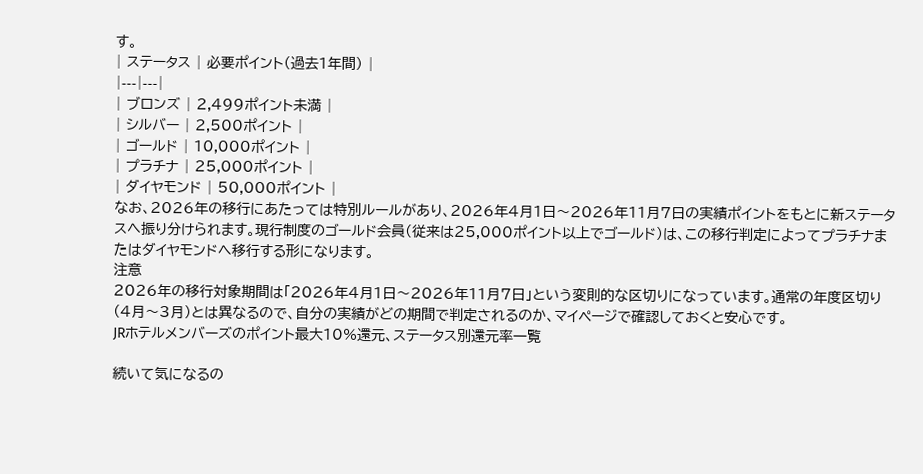す。
| ステータス | 必要ポイント(過去1年間) |
|---|---|
| ブロンズ | 2,499ポイント未満 |
| シルバー | 2,500ポイント |
| ゴールド | 10,000ポイント |
| プラチナ | 25,000ポイント |
| ダイヤモンド | 50,000ポイント |
なお、2026年の移行にあたっては特別ルールがあり、2026年4月1日〜2026年11月7日の実績ポイントをもとに新ステータスへ振り分けられます。現行制度のゴールド会員(従来は25,000ポイント以上でゴールド)は、この移行判定によってプラチナまたはダイヤモンドへ移行する形になります。
注意
2026年の移行対象期間は「2026年4月1日〜2026年11月7日」という変則的な区切りになっています。通常の年度区切り(4月〜3月)とは異なるので、自分の実績がどの期間で判定されるのか、マイページで確認しておくと安心です。
JRホテルメンバーズのポイント最大10%還元、ステータス別還元率一覧

続いて気になるの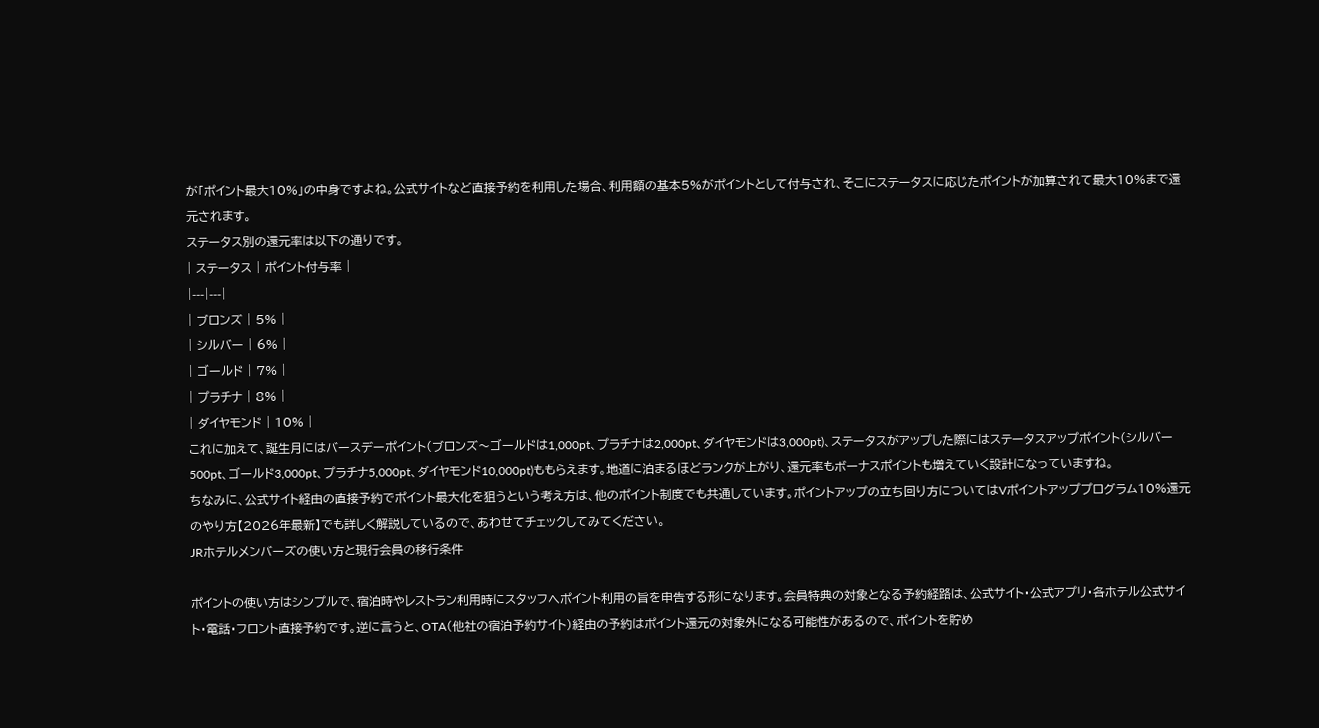が「ポイント最大10%」の中身ですよね。公式サイトなど直接予約を利用した場合、利用額の基本5%がポイントとして付与され、そこにステータスに応じたポイントが加算されて最大10%まで還元されます。
ステータス別の還元率は以下の通りです。
| ステータス | ポイント付与率 |
|---|---|
| ブロンズ | 5% |
| シルバー | 6% |
| ゴールド | 7% |
| プラチナ | 8% |
| ダイヤモンド | 10% |
これに加えて、誕生月にはバースデーポイント(ブロンズ〜ゴールドは1,000pt、プラチナは2,000pt、ダイヤモンドは3,000pt)、ステータスがアップした際にはステータスアップポイント(シルバー500pt、ゴールド3,000pt、プラチナ5,000pt、ダイヤモンド10,000pt)ももらえます。地道に泊まるほどランクが上がり、還元率もボーナスポイントも増えていく設計になっていますね。
ちなみに、公式サイト経由の直接予約でポイント最大化を狙うという考え方は、他のポイント制度でも共通しています。ポイントアップの立ち回り方についてはVポイントアッププログラム10%還元のやり方【2026年最新】でも詳しく解説しているので、あわせてチェックしてみてください。
JRホテルメンバーズの使い方と現行会員の移行条件

ポイントの使い方はシンプルで、宿泊時やレストラン利用時にスタッフへポイント利用の旨を申告する形になります。会員特典の対象となる予約経路は、公式サイト・公式アプリ・各ホテル公式サイト・電話・フロント直接予約です。逆に言うと、OTA(他社の宿泊予約サイト)経由の予約はポイント還元の対象外になる可能性があるので、ポイントを貯め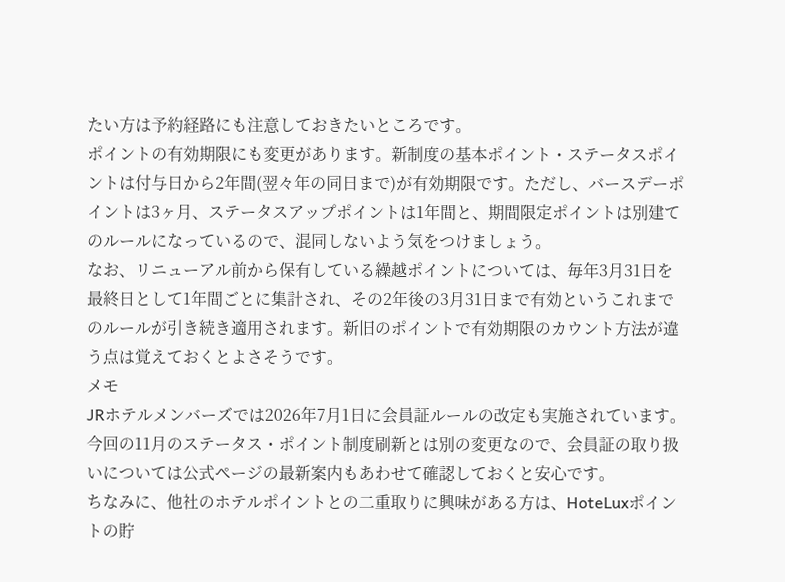たい方は予約経路にも注意しておきたいところです。
ポイントの有効期限にも変更があります。新制度の基本ポイント・ステータスポイントは付与日から2年間(翌々年の同日まで)が有効期限です。ただし、バースデーポイントは3ヶ月、ステータスアップポイントは1年間と、期間限定ポイントは別建てのルールになっているので、混同しないよう気をつけましょう。
なお、リニューアル前から保有している繰越ポイントについては、毎年3月31日を最終日として1年間ごとに集計され、その2年後の3月31日まで有効というこれまでのルールが引き続き適用されます。新旧のポイントで有効期限のカウント方法が違う点は覚えておくとよさそうです。
メモ
JRホテルメンバーズでは2026年7月1日に会員証ルールの改定も実施されています。今回の11月のステータス・ポイント制度刷新とは別の変更なので、会員証の取り扱いについては公式ページの最新案内もあわせて確認しておくと安心です。
ちなみに、他社のホテルポイントとの二重取りに興味がある方は、HoteLuxポイントの貯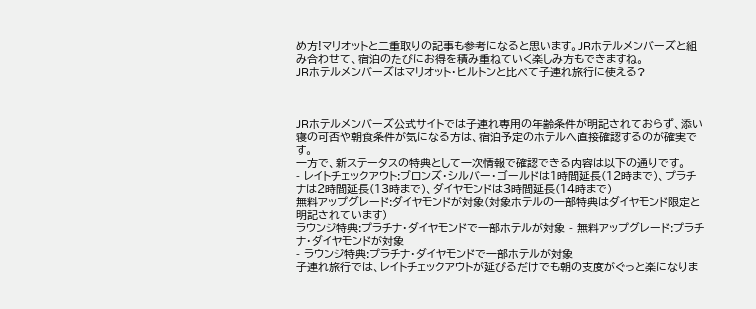め方!マリオットと二重取りの記事も参考になると思います。JRホテルメンバーズと組み合わせて、宿泊のたびにお得を積み重ねていく楽しみ方もできますね。
JRホテルメンバーズはマリオット・ヒルトンと比べて子連れ旅行に使える?



JRホテルメンバーズ公式サイトでは子連れ専用の年齢条件が明記されておらず、添い寝の可否や朝食条件が気になる方は、宿泊予定のホテルへ直接確認するのが確実です。
一方で、新ステータスの特典として一次情報で確認できる内容は以下の通りです。
- レイトチェックアウト:ブロンズ・シルバー・ゴールドは1時間延長(12時まで)、プラチナは2時間延長(13時まで)、ダイヤモンドは3時間延長(14時まで)
無料アップグレード:ダイヤモンドが対象(対象ホテルの一部特典はダイヤモンド限定と明記されています)
ラウンジ特典:プラチナ・ダイヤモンドで一部ホテルが対象 - 無料アップグレード:プラチナ・ダイヤモンドが対象
- ラウンジ特典:プラチナ・ダイヤモンドで一部ホテルが対象
子連れ旅行では、レイトチェックアウトが延びるだけでも朝の支度がぐっと楽になりま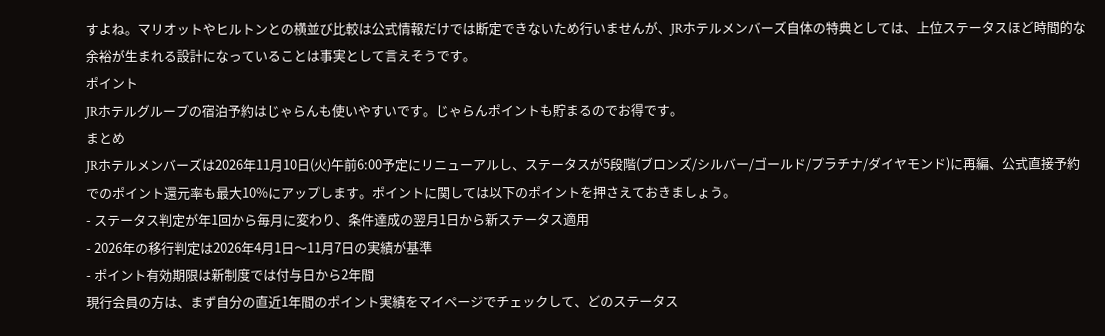すよね。マリオットやヒルトンとの横並び比較は公式情報だけでは断定できないため行いませんが、JRホテルメンバーズ自体の特典としては、上位ステータスほど時間的な余裕が生まれる設計になっていることは事実として言えそうです。
ポイント
JRホテルグループの宿泊予約はじゃらんも使いやすいです。じゃらんポイントも貯まるのでお得です。
まとめ
JRホテルメンバーズは2026年11月10日(火)午前6:00予定にリニューアルし、ステータスが5段階(ブロンズ/シルバー/ゴールド/プラチナ/ダイヤモンド)に再編、公式直接予約でのポイント還元率も最大10%にアップします。ポイントに関しては以下のポイントを押さえておきましょう。
- ステータス判定が年1回から毎月に変わり、条件達成の翌月1日から新ステータス適用
- 2026年の移行判定は2026年4月1日〜11月7日の実績が基準
- ポイント有効期限は新制度では付与日から2年間
現行会員の方は、まず自分の直近1年間のポイント実績をマイページでチェックして、どのステータス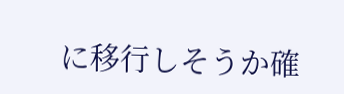に移行しそうか確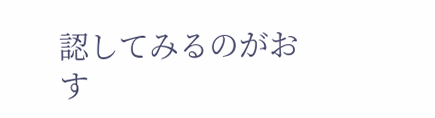認してみるのがおす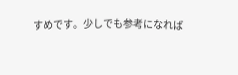すめです。少しでも参考になれば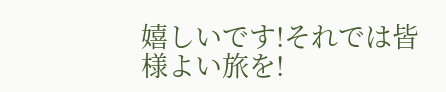嬉しいです!それでは皆様よい旅を!